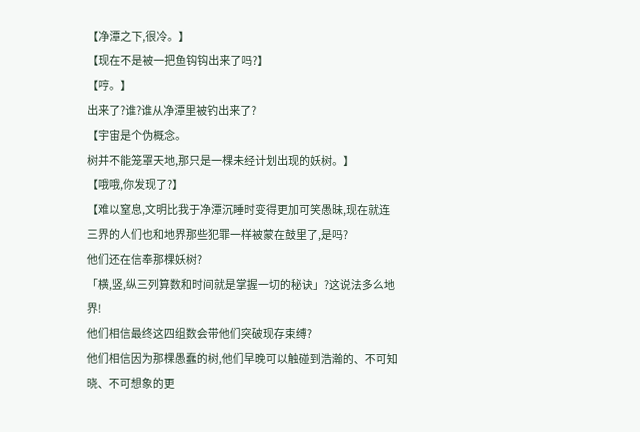【净潭之下,很冷。】
【现在不是被一把鱼钩钩出来了吗?】
【哼。】
出来了?谁?谁从净潭里被钓出来了?
【宇宙是个伪概念。
树并不能笼罩天地,那只是一棵未经计划出现的妖树。】
【哦哦,你发现了?】
【难以窒息,文明比我于净潭沉睡时变得更加可笑愚昧,现在就连三界的人们也和地界那些犯罪一样被蒙在鼓里了,是吗?
他们还在信奉那棵妖树?
「横,竖,纵三列算数和时间就是掌握一切的秘诀」?这说法多么地界!
他们相信最终这四组数会带他们突破现存束缚?
他们相信因为那棵愚蠢的树,他们早晚可以触碰到浩瀚的、不可知晓、不可想象的更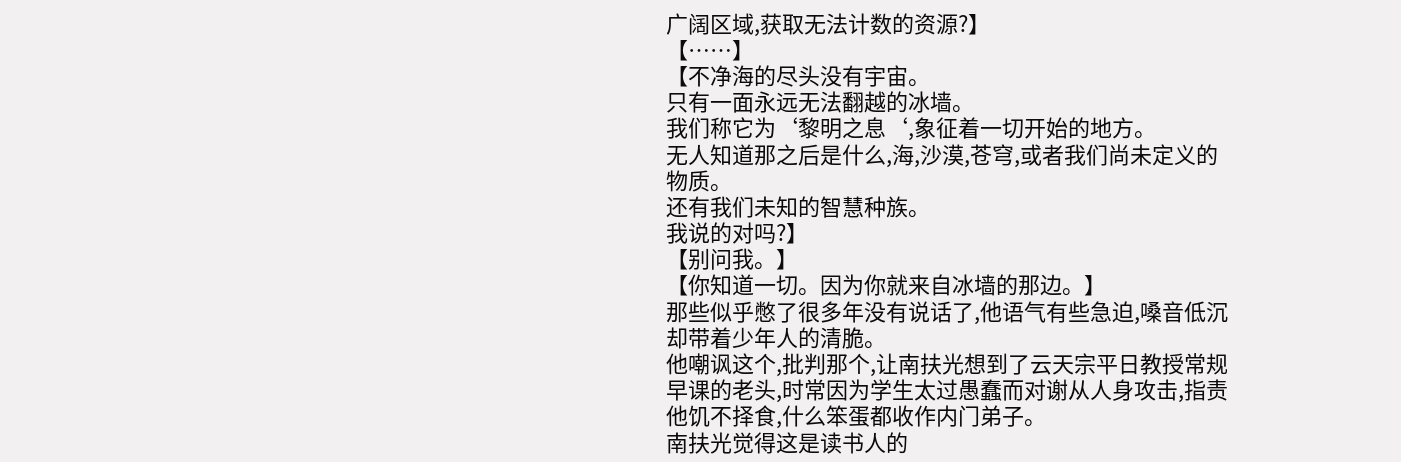广阔区域,获取无法计数的资源?】
【……】
【不净海的尽头没有宇宙。
只有一面永远无法翻越的冰墙。
我们称它为‘黎明之息‘,象征着一切开始的地方。
无人知道那之后是什么,海,沙漠,苍穹,或者我们尚未定义的物质。
还有我们未知的智慧种族。
我说的对吗?】
【别问我。】
【你知道一切。因为你就来自冰墙的那边。】
那些似乎憋了很多年没有说话了,他语气有些急迫,嗓音低沉却带着少年人的清脆。
他嘲讽这个,批判那个,让南扶光想到了云天宗平日教授常规早课的老头,时常因为学生太过愚蠢而对谢从人身攻击,指责他饥不择食,什么笨蛋都收作内门弟子。
南扶光觉得这是读书人的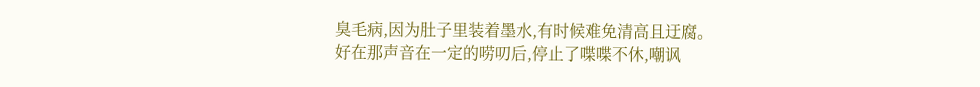臭毛病,因为肚子里装着墨水,有时候难免清高且迂腐。
好在那声音在一定的唠叨后,停止了喋喋不休,嘲讽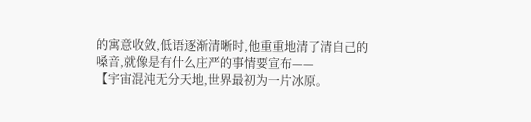的寓意收敛,低语逐渐清晰时,他重重地清了清自己的嗓音,就像是有什么庄严的事情要宣布——
【宇宙混沌无分天地,世界最初为一片冰原。